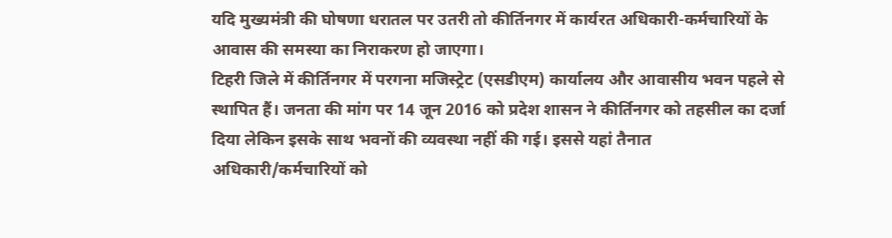यदि मुख्यमंत्री की घोषणा धरातल पर उतरी तो कीर्तिनगर में कार्यरत अधिकारी-कर्मचारियों के आवास की समस्या का निराकरण हो जाएगा।
टिहरी जिले में कीर्तिनगर में परगना मजिस्ट्रेट (एसडीएम) कार्यालय और आवासीय भवन पहले से स्थापित हैं। जनता की मांग पर 14 जून 2016 को प्रदेश शासन ने कीर्तिनगर को तहसील का दर्जा दिया लेकिन इसके साथ भवनों की व्यवस्था नहीं की गई। इससे यहां तैनात अधिकारी/कर्मचारियों को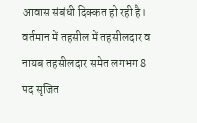आवास संबंधी दिक्कत हो रही है। वर्तमान में तहसील में तहसीलदार व नायब तहसीलदार समेत लगभग 8 पद सृजित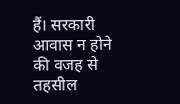हैं। सरकारी आवास न होने की वजह से तहसील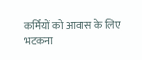कर्मियों को आवास के लिए भटकना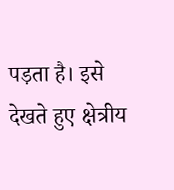पड़ता है। इसे देखते हुए क्षेत्रीय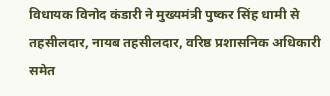विधायक विनोद कंडारी ने मुख्यमंत्री पुष्कर सिंह धामी से तहसीलदार, नायब तहसीलदार, वरिष्ठ प्रशासनिक अधिकारी समेत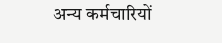अन्य कर्मचारियों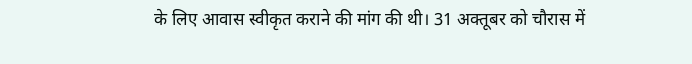के लिए आवास स्वीकृत कराने की मांग की थी। 31 अक्तूबर को चौरास में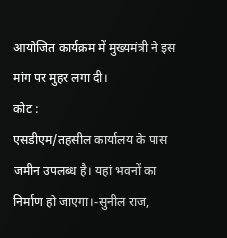आयोजित कार्यक्रम में मुख्यमंत्री ने इस मांग पर मुहर लगा दी।
कोट :
एसडीएम/तहसील कार्यालय के पास जमीन उपलब्ध है। यहां भवनों का निर्माण हो जाएगा।-सुनील राज,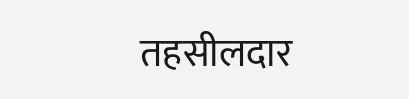तहसीलदार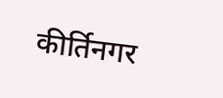कीर्तिनगर